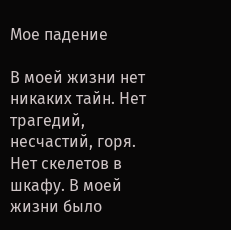Мое падение

В моей жизни нет никаких тайн. Нет трагедий, несчастий, горя. Нет скелетов в шкафу. В моей жизни было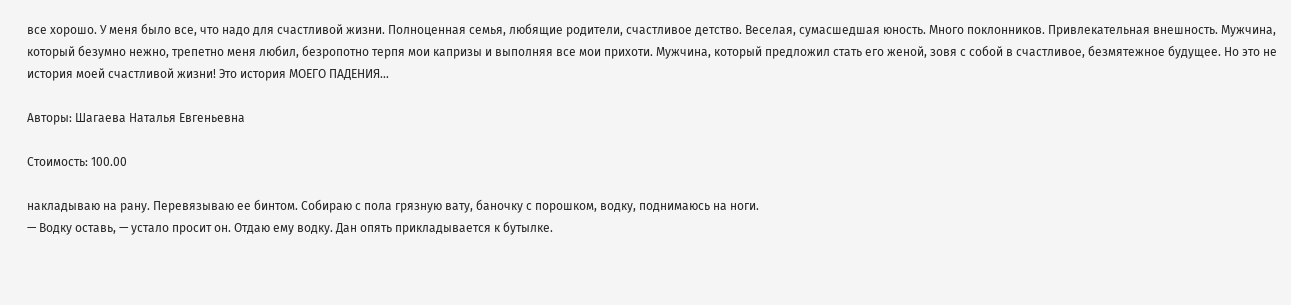все хорошо. У меня было все, что надо для счастливой жизни. Полноценная семья, любящие родители, счастливое детство. Веселая, сумасшедшая юность. Много поклонников. Привлекательная внешность. Мужчина, который безумно нежно, трепетно меня любил, безропотно терпя мои капризы и выполняя все мои прихоти. Мужчина, который предложил стать его женой, зовя с собой в счастливое, безмятежное будущее. Но это не история моей счастливой жизни! Это история МОЕГО ПАДЕНИЯ…

Авторы: Шагаева Наталья Евгеньевна

Стоимость: 100.00

накладываю на рану. Перевязываю ее бинтом. Собираю с пола грязную вату, баночку с порошком, водку, поднимаюсь на ноги.
— Водку оставь, — устало просит он. Отдаю ему водку. Дан опять прикладывается к бутылке.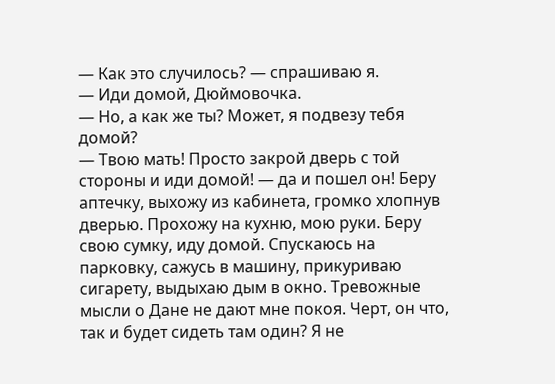— Как это случилось? — спрашиваю я.
— Иди домой, Дюймовочка.
— Но, а как же ты? Может, я подвезу тебя домой?
— Твою мать! Просто закрой дверь с той стороны и иди домой! — да и пошел он! Беру аптечку, выхожу из кабинета, громко хлопнув дверью. Прохожу на кухню, мою руки. Беру свою сумку, иду домой. Спускаюсь на парковку, сажусь в машину, прикуриваю сигарету, выдыхаю дым в окно. Тревожные мысли о Дане не дают мне покоя. Черт, он что, так и будет сидеть там один? Я не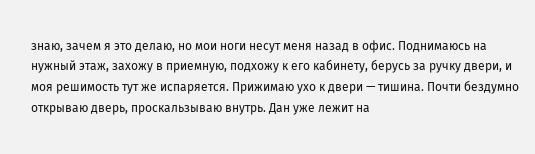знаю, зачем я это делаю, но мои ноги несут меня назад в офис. Поднимаюсь на нужный этаж, захожу в приемную, подхожу к его кабинету, берусь за ручку двери, и моя решимость тут же испаряется. Прижимаю ухо к двери — тишина. Почти бездумно открываю дверь, проскальзываю внутрь. Дан уже лежит на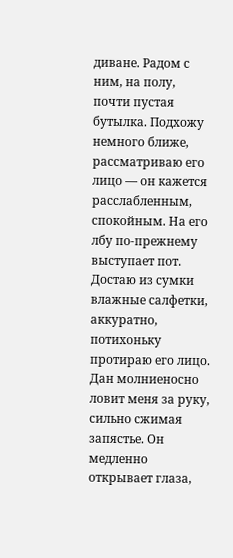диване. Радом с ним, на полу, почти пустая бутылка. Подхожу немного ближе, рассматриваю его лицо — он кажется расслабленным, спокойным. На его лбу по-прежнему выступает пот. Достаю из сумки влажные салфетки, аккуратно, потихоньку протираю его лицо. Дан молниеносно ловит меня за руку, сильно сжимая запястье. Он медленно открывает глаза,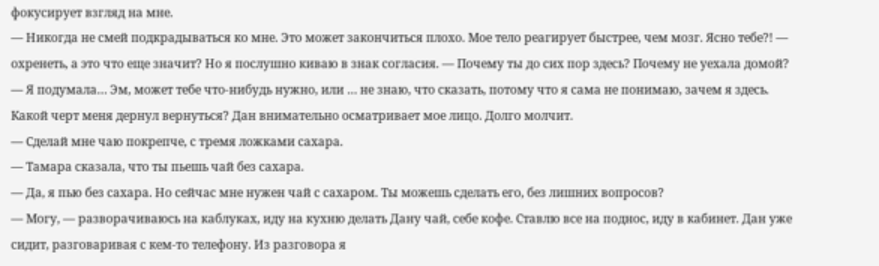фокусирует взгляд на мне.
— Никогда не смей подкрадываться ко мне. Это может закончиться плохо. Мое тело реагирует быстрее, чем мозг. Ясно тебе?! — охренеть, а это что еще значит? Но я послушно киваю в знак согласия. — Почему ты до сих пор здесь? Почему не уехала домой?
— Я подумала… Эм, может тебе что-нибудь нужно, или … не знаю, что сказать, потому что я сама не понимаю, зачем я здесь. Какой черт меня дернул вернуться? Дан внимательно осматривает мое лицо. Долго молчит.
— Сделай мне чаю покрепче, с тремя ложками сахара.
— Тамара сказала, что ты пьешь чай без сахара.
— Да, я пью без сахара. Но сейчас мне нужен чай с сахаром. Ты можешь сделать его, без лишних вопросов?
— Могу, — разворачиваюсь на каблуках, иду на кухню делать Дану чай, себе кофе. Ставлю все на поднос, иду в кабинет. Дан уже сидит, разговаривая с кем-то телефону. Из разговора я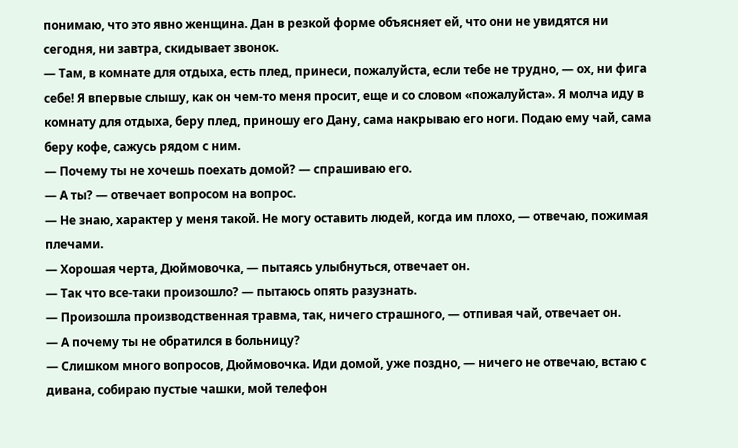понимаю, что это явно женщина. Дан в резкой форме объясняет ей, что они не увидятся ни сегодня, ни завтра, скидывает звонок.
— Там, в комнате для отдыха, есть плед, принеси, пожалуйста, если тебе не трудно, — ох, ни фига себе! Я впервые слышу, как он чем-то меня просит, еще и со словом «пожалуйста». Я молча иду в комнату для отдыха, беру плед, приношу его Дану, сама накрываю его ноги. Подаю ему чай, сама беру кофе, сажусь рядом с ним.
— Почему ты не хочешь поехать домой? — спрашиваю его.
— А ты? — отвечает вопросом на вопрос.
— Не знаю, характер у меня такой. Не могу оставить людей, когда им плохо, — отвечаю, пожимая плечами.
— Хорошая черта, Дюймовочка, — пытаясь улыбнуться, отвечает он.
— Так что все-таки произошло? — пытаюсь опять разузнать.
— Произошла производственная травма, так, ничего страшного, — отпивая чай, отвечает он.
— А почему ты не обратился в больницу?
— Слишком много вопросов, Дюймовочка. Иди домой, уже поздно, — ничего не отвечаю, встаю с дивана, собираю пустые чашки, мой телефон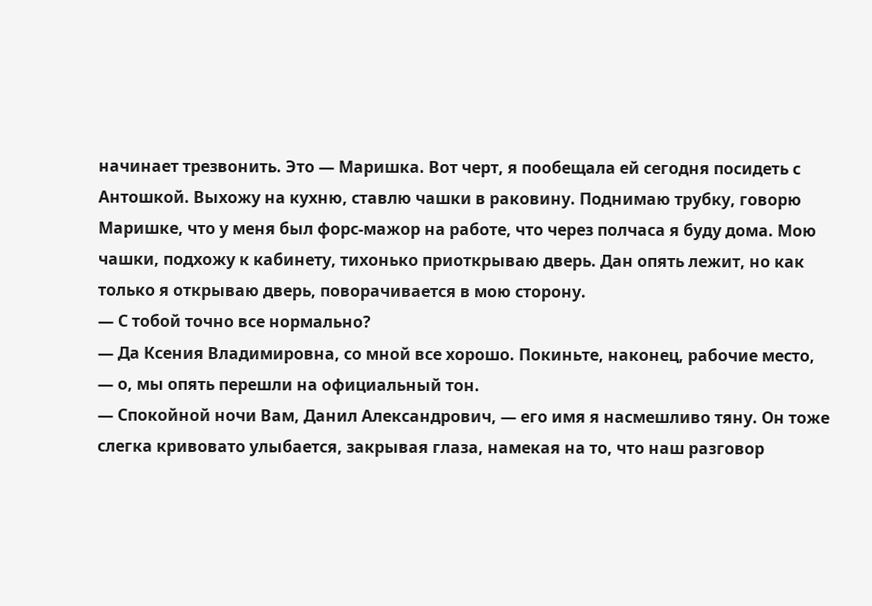начинает трезвонить. Это — Маришка. Вот черт, я пообещала ей сегодня посидеть с Антошкой. Выхожу на кухню, ставлю чашки в раковину. Поднимаю трубку, говорю Маришке, что у меня был форс-мажор на работе, что через полчаса я буду дома. Мою чашки, подхожу к кабинету, тихонько приоткрываю дверь. Дан опять лежит, но как только я открываю дверь, поворачивается в мою сторону.
— С тобой точно все нормально?
— Да Ксения Владимировна, со мной все хорошо. Покиньте, наконец, рабочие место, — о, мы опять перешли на официальный тон.
— Спокойной ночи Вам, Данил Александрович, — его имя я насмешливо тяну. Он тоже слегка кривовато улыбается, закрывая глаза, намекая на то, что наш разговор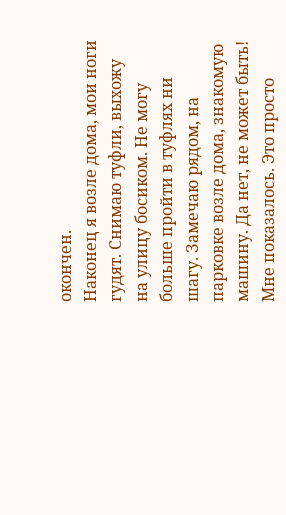окончен.
Наконец я возле дома, мои ноги гудят. Снимаю туфли, выхожу на улицу босиком. Не могу больше пройти в туфлях ни шагу. Замечаю рядом, на парковке возле дома, знакомую машину. Да нет, не может быть! Мне показалось. Это просто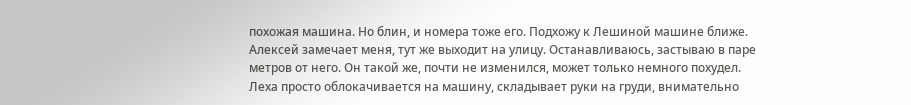похожая машина. Но блин, и номера тоже его. Подхожу к Лешиной машине ближе. Алексей замечает меня, тут же выходит на улицу. Останавливаюсь, застываю в паре метров от него. Он такой же, почти не изменился, может только немного похудел. Леха просто облокачивается на машину, складывает руки на груди, внимательно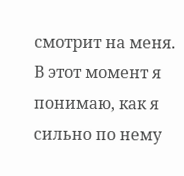смотрит на меня. В этот момент я понимаю, как я сильно по нему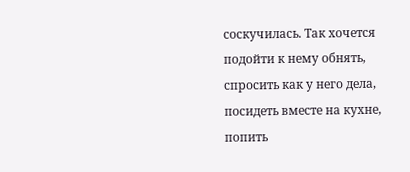соскучилась. Так хочется подойти к нему обнять, спросить как у него дела, посидеть вместе на кухне, попить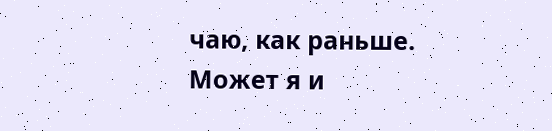чаю, как раньше. Может я и